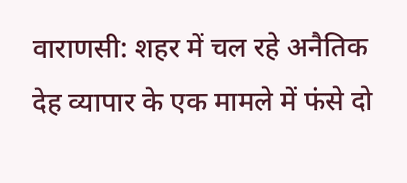वाराणसी: शहर में चल रहे अनैतिक देह व्यापार के एक मामले में फंसे दो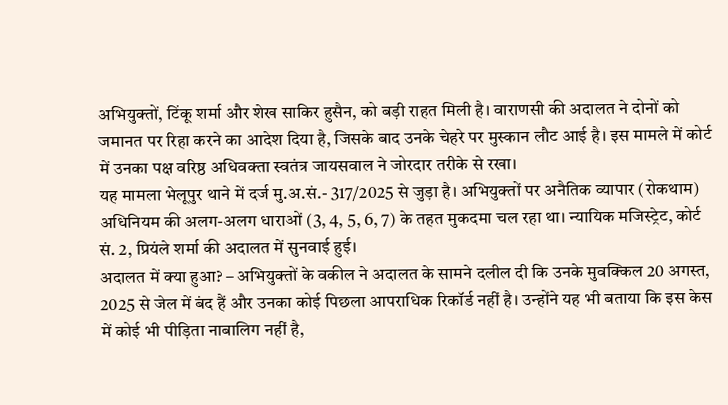अभियुक्तों, टिंकू शर्मा और शेख साकिर हुसैन, को बड़ी राहत मिली है। वाराणसी की अदालत ने दोनों को जमानत पर रिहा करने का आदेश दिया है, जिसके बाद उनके चेहरे पर मुस्कान लौट आई है। इस मामले में कोर्ट में उनका पक्ष वरिष्ठ अधिवक्ता स्वतंत्र जायसवाल ने जोरदार तरीके से रखा।
यह मामला भेलूपुर थाने में दर्ज मु.अ.सं.- 317/2025 से जुड़ा है। अभियुक्तों पर अनैतिक व्यापार (रोकथाम) अधिनियम की अलग-अलग धाराओं (3, 4, 5, 6, 7) के तहत मुकदमा चल रहा था। न्यायिक मजिस्ट्रेट, कोर्ट सं. 2, प्रियंले शर्मा की अदालत में सुनवाई हुई।
अदालत में क्या हुआ? – अभियुक्तों के वकील ने अदालत के सामने दलील दी कि उनके मुवक्किल 20 अगस्त, 2025 से जेल में बंद हैं और उनका कोई पिछला आपराधिक रिकॉर्ड नहीं है। उन्होंने यह भी बताया कि इस केस में कोई भी पीड़िता नाबालिग नहीं है,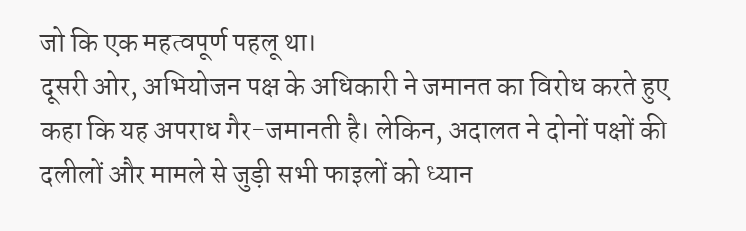जो कि एक महत्वपूर्ण पहलू था।
दूसरी ओर, अभियोजन पक्ष के अधिकारी ने जमानत का विरोध करते हुए कहा कि यह अपराध गैर-जमानती है। लेकिन, अदालत ने दोनों पक्षों की दलीलों और मामले से जुड़ी सभी फाइलों को ध्यान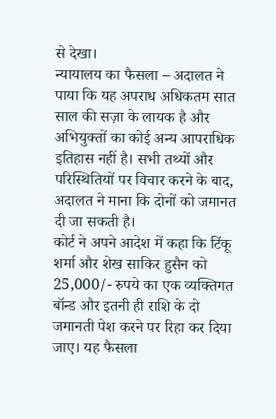से देखा।
न्यायालय का फैसला – अदालत ने पाया कि यह अपराध अधिकतम सात साल की सज़ा के लायक है और अभियुक्तों का कोई अन्य आपराधिक इतिहास नहीं है। सभी तथ्यों और परिस्थितियों पर विचार करने के बाद, अदालत ने माना कि दोनों को जमानत दी जा सकती है।
कोर्ट ने अपने आदेश में कहा कि टिंकू शर्मा और शेख साकिर हुसैन को 25,000/- रुपये का एक व्यक्तिगत बॉन्ड और इतनी ही राशि के दो जमानती पेश करने पर रिहा कर दिया जाए। यह फैसला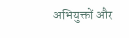अभियुक्तों और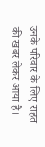उनके परिवार के लिए राहत की खबर लेकर आया है।